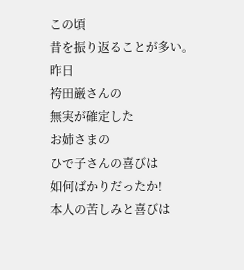この頃
昔を振り返ることが多い。
昨日
袴田巌さんの
無実が確定した
お姉さまの
ひで子さんの喜びは
如何ばかりだったか!
本人の苦しみと喜びは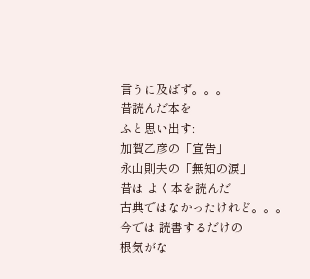言うに及ばず。。。
昔読んだ本を
ふと思い出す:
加賀乙彦の「宣告」
永山則夫の「無知の涙」
昔は よく本を読んだ
古典ではなかったけれど。。。
今では 読書するだけの
根気がな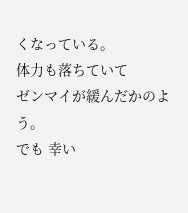くなっている。
体力も落ちていて
ゼンマイが緩んだかのよう。
でも 幸い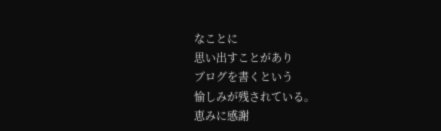なことに
思い出すことがあり
ブログを書くという
愉しみが残されている。
恵みに感謝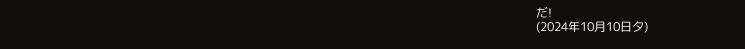だ!
(2024年10月10日夕)